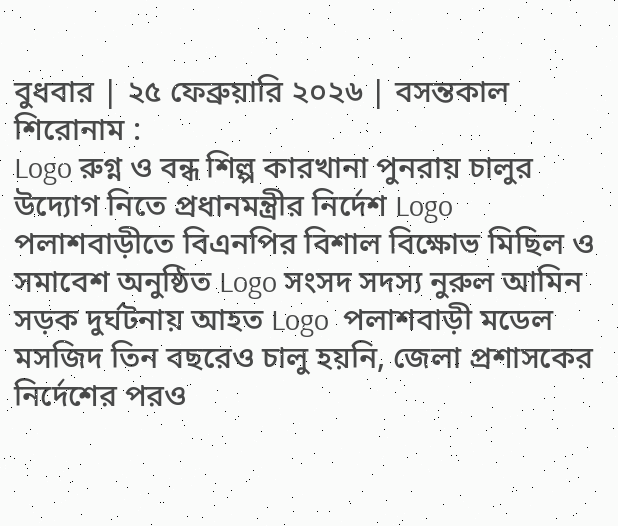বুধবার | ২৫ ফেব্রুয়ারি ২০২৬ | বসন্তকাল
শিরোনাম :
Logo রুগ্ন ও বন্ধ শিল্প কারখানা পুনরায় চালুর উদ্যোগ নিতে প্রধানমন্ত্রীর নির্দেশ Logo পলাশবাড়ীতে বিএনপির বিশাল বিক্ষোভ মিছিল ও সমাবেশ অনুষ্ঠিত Logo সংসদ সদস্য নুরুল আমিন সড়ক দুর্ঘটনায় আহত Logo  পলাশবাড়ী মডেল মসজিদ তিন বছরেও চালু হয়নি, জেলা প্রশাসকের নির্দেশের পরও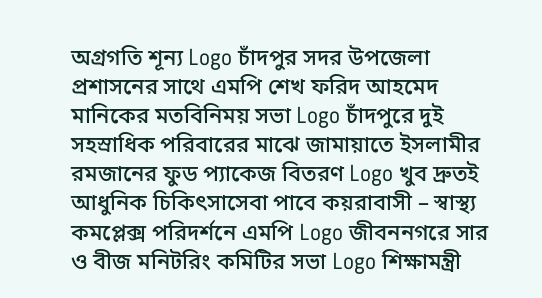অগ্রগতি শূন্য Logo চাঁদপুর সদর উপজেলা প্রশাসনের সাথে এমপি শেখ ফরিদ আহমেদ মানিকের মতবিনিময় সভা Logo চাঁদপুরে দুই সহস্রাধিক পরিবারের মাঝে জামায়াতে ইসলামীর রমজানের ফুড প্যাকেজ বিতরণ Logo খুব দ্রুতই আধুনিক চিকিৎসাসেবা পাবে কয়রাবাসী – স্বাস্থ্য কমপ্লেক্স পরিদর্শনে এমপি Logo জীবননগরে সার ও বীজ মনিটরিং কমিটির সভা Logo শিক্ষামন্ত্রী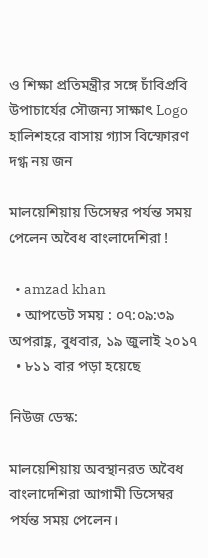ও শিক্ষা প্রতিমন্ত্রীর সঙ্গে চাঁবিপ্রবি উপাচার্যের সৌজন্য সাক্ষাৎ Logo হালিশহরে বাসায় গ্যাস বিস্ফোরণ দগ্ধ নয় জন

মালয়েশিয়ায় ডিসেম্বর পর্যন্ত সময় পেলেন অবৈধ বাংলাদেশিরা !

  • amzad khan
  • আপডেট সময় : ০৭:০৯:৩৯ অপরাহ্ণ, বুধবার, ১৯ জুলাই ২০১৭
  • ৮১১ বার পড়া হয়েছে

নিউজ ডেস্ক:

মালয়েশিয়ায় অবস্থানরত অবৈধ বাংলাদেশিরা আগামী ডিসেম্বর পর্যন্ত সময় পেলেন।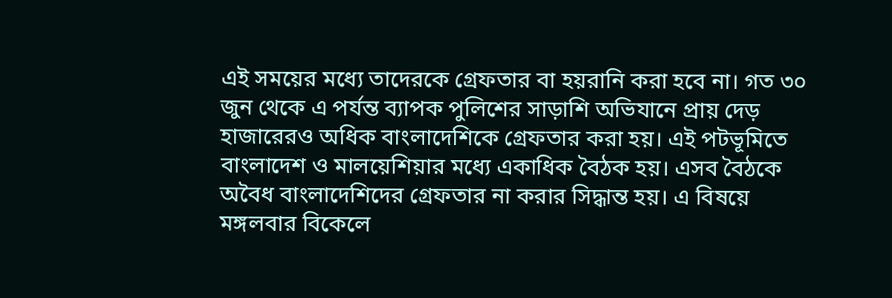এই সময়ের মধ্যে তাদেরকে গ্রেফতার বা হয়রানি করা হবে না। গত ৩০ জুন থেকে এ পর্যন্ত ব্যাপক পুলিশের সাড়াশি অভিযানে প্রায় দেড় হাজারেরও অধিক বাংলাদেশিকে গ্রেফতার করা হয়। এই পটভূমিতে বাংলাদেশ ও মালয়েশিয়ার মধ্যে একাধিক বৈঠক হয়। এসব বৈঠকে অবৈধ বাংলাদেশিদের গ্রেফতার না করার সিদ্ধান্ত হয়। এ বিষয়ে মঙ্গলবার বিকেলে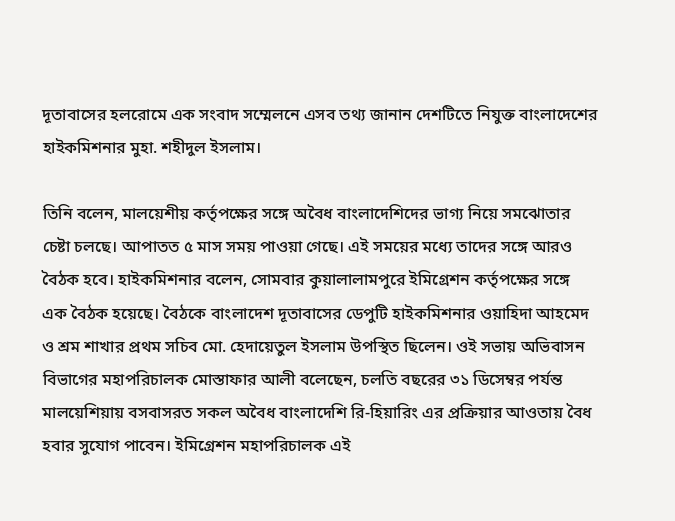দূতাবাসের হলরোমে এক সংবাদ সম্মেলনে এসব তথ্য জানান দেশটিতে নিযুক্ত বাংলাদেশের হাইকমিশনার মুহা. শহীদুল ইসলাম।

তিনি বলেন, মালয়েশীয় কর্তৃপক্ষের সঙ্গে অবৈধ বাংলাদেশিদের ভাগ্য নিয়ে সমঝোতার চেষ্টা চলছে। আপাতত ৫ মাস সময় পাওয়া গেছে। এই সময়ের মধ্যে তাদের সঙ্গে আরও বৈঠক হবে। হাইকমিশনার বলেন, সোমবার কুয়ালালামপুরে ইমিগ্রেশন কর্তৃপক্ষের সঙ্গে এক বৈঠক হয়েছে। বৈঠকে বাংলাদেশ দূতাবাসের ডেপুটি হাইকমিশনার ওয়াহিদা আহমেদ ও শ্রম শাখার প্রথম সচিব মো. হেদায়েতুল ইসলাম উপস্থিত ছিলেন। ওই সভায় অভিবাসন বিভাগের মহাপরিচালক মোস্তাফার আলী বলেছেন, চলতি বছরের ৩১ ডিসেম্বর পর্যন্ত মালয়েশিয়ায় বসবাসরত সকল অবৈধ বাংলাদেশি রি-হিয়ারিং এর প্রক্রিয়ার আওতায় বৈধ হবার সুযোগ পাবেন। ইমিগ্রেশন মহাপরিচালক এই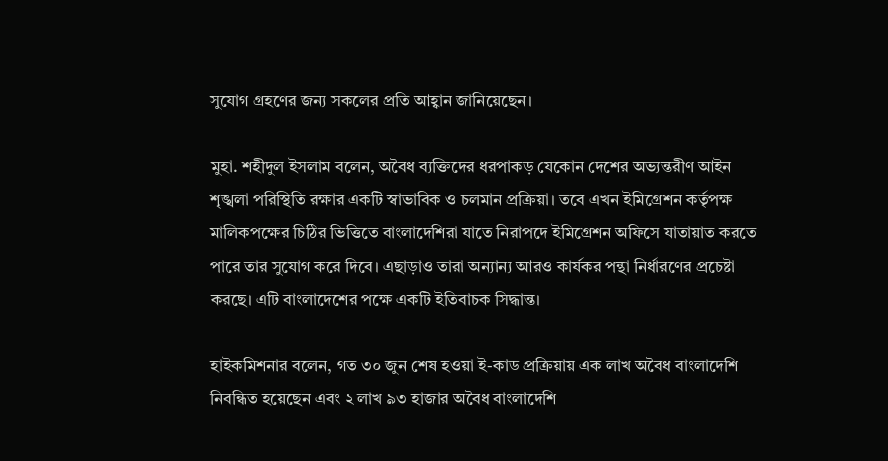সুযোগ গ্রহণের জন্য সকলের প্রতি আহ্বান জানিয়েছেন।

মুহা. শহীদুল ইসলাম বলেন, অবৈধ ব্যক্তিদের ধরপাকড় যেকোন দেশের অভ্যন্তরীণ আইন শৃঙ্খলা পরিস্থিতি রক্ষার একটি স্বাভাবিক ও চলমান প্রক্রিয়া। তবে এখন ইমিগ্রেশন কর্তৃপক্ষ মালিকপক্ষের চিঠির ভিত্তিতে বাংলাদেশিরা যাতে নিরাপদে ইমিগ্রেশন অফিসে যাতায়াত করতে পারে তার সুযোগ করে দিবে। এছাড়াও তারা অন্যান্য আরও কার্যকর পন্থা নির্ধারণের প্রচেষ্টা করছে। এটি বাংলাদেশের পক্ষে একটি ইতিবাচক সিদ্ধান্ত।

হাইকমিশনার বলেন, গত ৩০ জুন শেষ হওয়া ই-কাড প্রক্রিয়ায় এক লাখ অবৈধ বাংলাদেশি নিবন্ধিত হয়েছেন এবং ২ লাখ ৯৩ হাজার অবৈধ বাংলাদেশি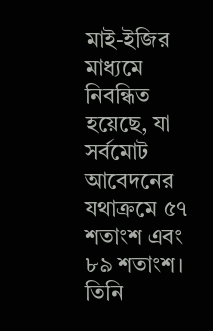মাই-ইজির মাধ্যমে নিবন্ধিত হয়েছে, যা সর্বমোট আবেদনের যথাক্রমে ৫৭ শতাংশ এবং ৮৯ শতাংশ। তিনি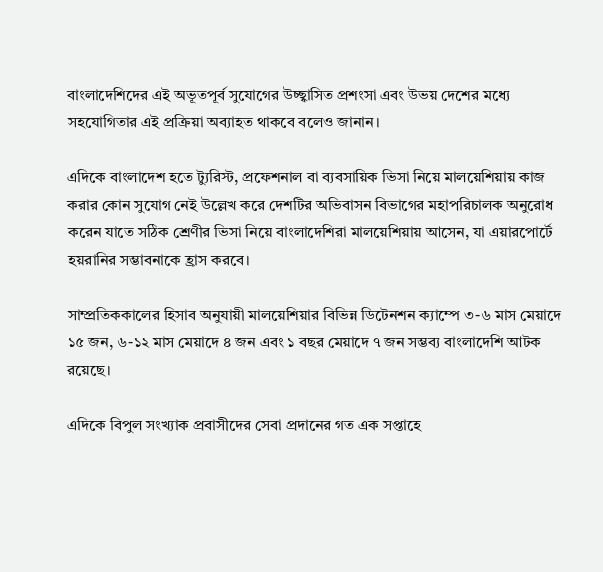বাংলাদেশিদের এই অভূতপূর্ব সুযোগের উচ্ছ্বাসিত প্রশংসা এবং উভয় দেশের মধ্যে সহযোগিতার এই প্রক্রিয়া অব্যাহত থাকবে বলেও জানান।

এদিকে বাংলাদেশ হতে ট্যুরিস্ট, প্রফেশনাল বা ব্যবসায়িক ভিসা নিয়ে মালয়েশিয়ায় কাজ করার কোন সুযোগ নেই উল্লেখ করে দেশটির অভিবাসন বিভাগের মহাপরিচালক অনুরোধ করেন যাতে সঠিক শ্রেণীর ভিসা নিয়ে বাংলাদেশিরা মালয়েশিয়ায় আসেন, যা এয়ারপোর্টে হয়রানির সম্ভাবনাকে হ্রাস করবে।

সাম্প্রতিককালের হিসাব অনুযায়ী মালয়েশিয়ার বিভিন্ন ডিটেনশন ক্যাম্পে ৩-৬ মাস মেয়াদে ১৫ জন, ৬-১২ মাস মেয়াদে ৪ জন এবং ১ বছর মেয়াদে ৭ জন সম্ভব্য বাংলাদেশি আটক রয়েছে।

এদিকে বিপুল সংখ্যাক প্রবাসীদের সেবা প্রদানের গত এক সপ্তাহে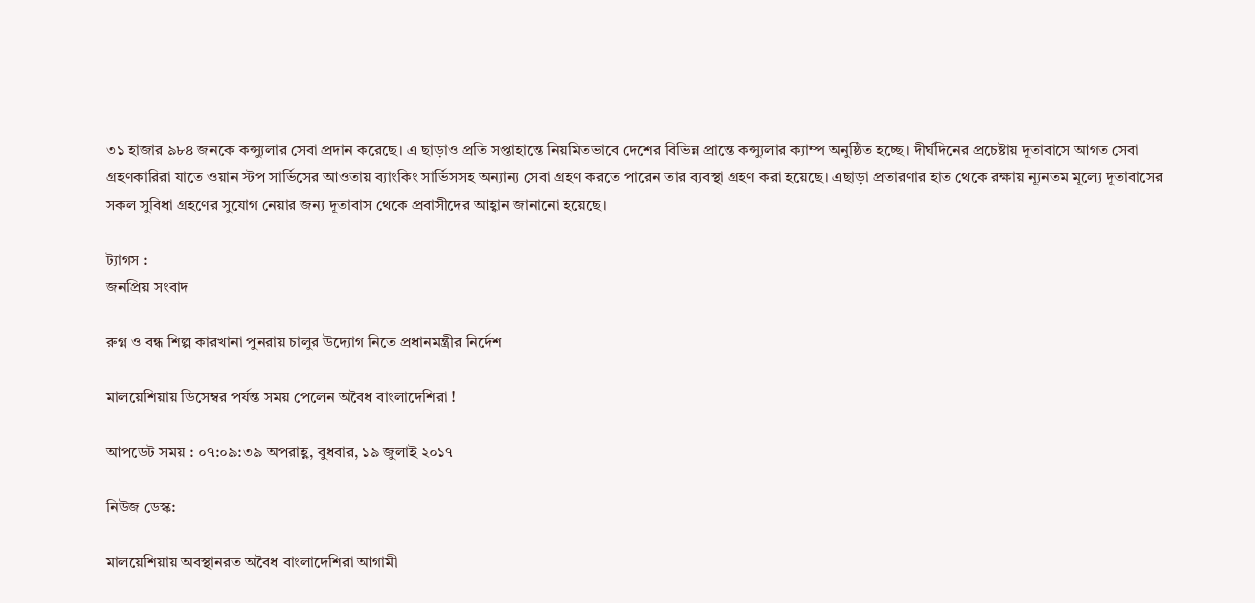৩১ হাজার ৯৮৪ জনকে কন্স্যুলার সেবা প্রদান করেছে। এ ছাড়াও প্রতি সপ্তাহান্তে নিয়মিতভাবে দেশের বিভিন্ন প্রান্তে কন্স্যুলার ক্যাম্প অনুষ্ঠিত হচ্ছে। দীর্ঘদিনের প্রচেষ্টায় দূতাবাসে আগত সেবা গ্রহণকারিরা যাতে ওয়ান স্টপ সার্ভিসের আওতায় ব্যাংকিং সার্ভিসসহ অন্যান্য সেবা গ্রহণ করতে পারেন তার ব্যবস্থা গ্রহণ করা হয়েছে। এছাড়া প্রতারণার হাত থেকে রক্ষায় ন্যূনতম মূল্যে দূতাবাসের সকল সুবিধা গ্রহণের সুযোগ নেয়ার জন্য দূতাবাস থেকে প্রবাসীদের আহ্বান জানানো হয়েছে।

ট্যাগস :
জনপ্রিয় সংবাদ

রুগ্ন ও বন্ধ শিল্প কারখানা পুনরায় চালুর উদ্যোগ নিতে প্রধানমন্ত্রীর নির্দেশ

মালয়েশিয়ায় ডিসেম্বর পর্যন্ত সময় পেলেন অবৈধ বাংলাদেশিরা !

আপডেট সময় : ০৭:০৯:৩৯ অপরাহ্ণ, বুধবার, ১৯ জুলাই ২০১৭

নিউজ ডেস্ক:

মালয়েশিয়ায় অবস্থানরত অবৈধ বাংলাদেশিরা আগামী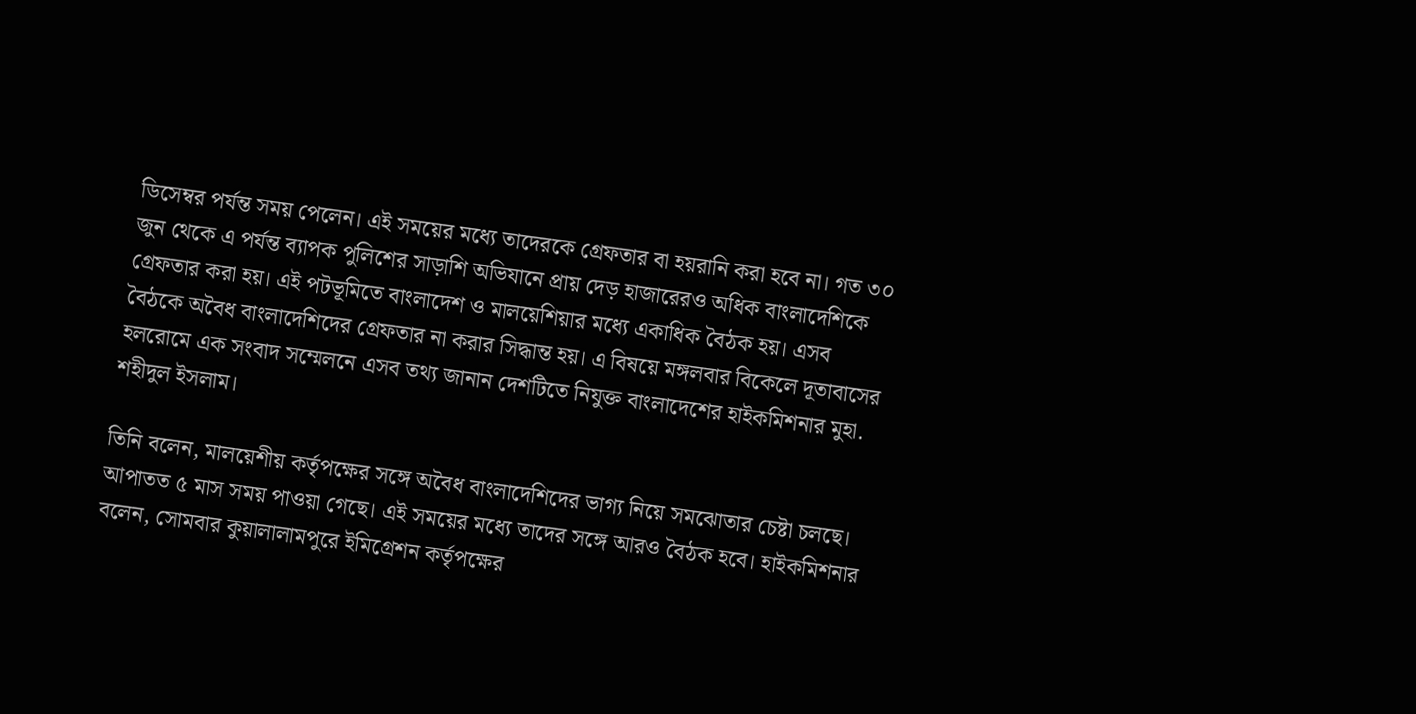ডিসেম্বর পর্যন্ত সময় পেলেন। এই সময়ের মধ্যে তাদেরকে গ্রেফতার বা হয়রানি করা হবে না। গত ৩০ জুন থেকে এ পর্যন্ত ব্যাপক পুলিশের সাড়াশি অভিযানে প্রায় দেড় হাজারেরও অধিক বাংলাদেশিকে গ্রেফতার করা হয়। এই পটভূমিতে বাংলাদেশ ও মালয়েশিয়ার মধ্যে একাধিক বৈঠক হয়। এসব বৈঠকে অবৈধ বাংলাদেশিদের গ্রেফতার না করার সিদ্ধান্ত হয়। এ বিষয়ে মঙ্গলবার বিকেলে দূতাবাসের হলরোমে এক সংবাদ সম্মেলনে এসব তথ্য জানান দেশটিতে নিযুক্ত বাংলাদেশের হাইকমিশনার মুহা. শহীদুল ইসলাম।

তিনি বলেন, মালয়েশীয় কর্তৃপক্ষের সঙ্গে অবৈধ বাংলাদেশিদের ভাগ্য নিয়ে সমঝোতার চেষ্টা চলছে। আপাতত ৫ মাস সময় পাওয়া গেছে। এই সময়ের মধ্যে তাদের সঙ্গে আরও বৈঠক হবে। হাইকমিশনার বলেন, সোমবার কুয়ালালামপুরে ইমিগ্রেশন কর্তৃপক্ষের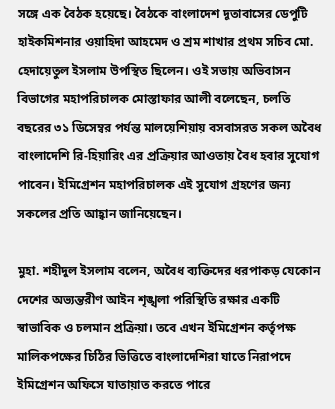সঙ্গে এক বৈঠক হয়েছে। বৈঠকে বাংলাদেশ দূতাবাসের ডেপুটি হাইকমিশনার ওয়াহিদা আহমেদ ও শ্রম শাখার প্রথম সচিব মো. হেদায়েতুল ইসলাম উপস্থিত ছিলেন। ওই সভায় অভিবাসন বিভাগের মহাপরিচালক মোস্তাফার আলী বলেছেন, চলতি বছরের ৩১ ডিসেম্বর পর্যন্ত মালয়েশিয়ায় বসবাসরত সকল অবৈধ বাংলাদেশি রি-হিয়ারিং এর প্রক্রিয়ার আওতায় বৈধ হবার সুযোগ পাবেন। ইমিগ্রেশন মহাপরিচালক এই সুযোগ গ্রহণের জন্য সকলের প্রতি আহ্বান জানিয়েছেন।

মুহা. শহীদুল ইসলাম বলেন, অবৈধ ব্যক্তিদের ধরপাকড় যেকোন দেশের অভ্যন্তরীণ আইন শৃঙ্খলা পরিস্থিতি রক্ষার একটি স্বাভাবিক ও চলমান প্রক্রিয়া। তবে এখন ইমিগ্রেশন কর্তৃপক্ষ মালিকপক্ষের চিঠির ভিত্তিতে বাংলাদেশিরা যাতে নিরাপদে ইমিগ্রেশন অফিসে যাতায়াত করতে পারে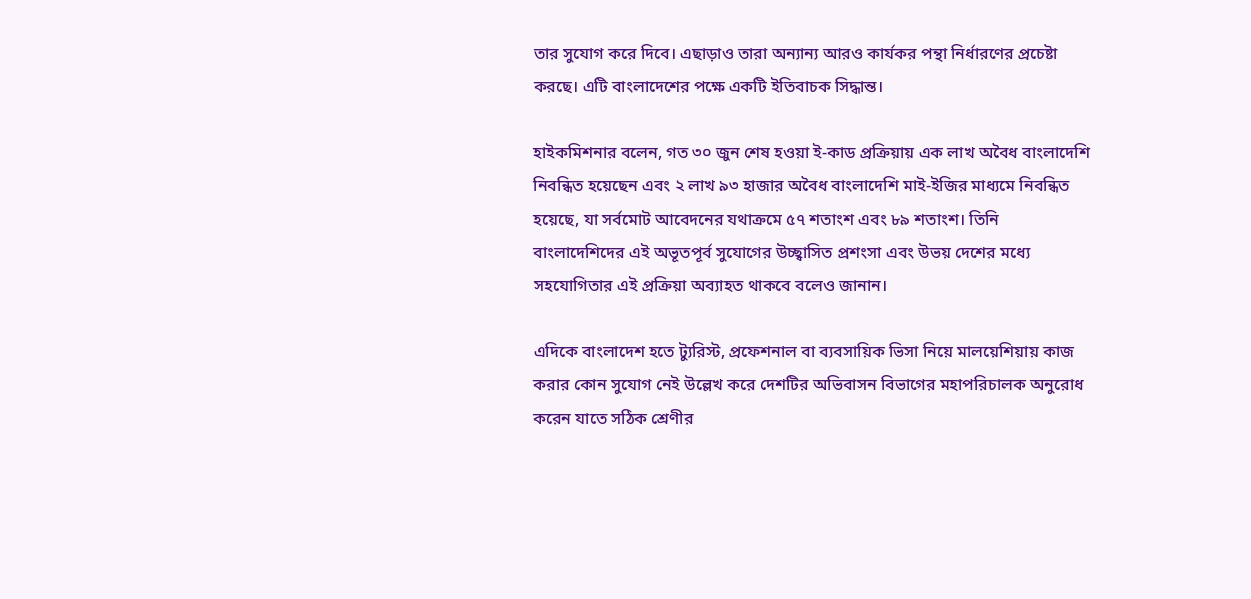তার সুযোগ করে দিবে। এছাড়াও তারা অন্যান্য আরও কার্যকর পন্থা নির্ধারণের প্রচেষ্টা করছে। এটি বাংলাদেশের পক্ষে একটি ইতিবাচক সিদ্ধান্ত।

হাইকমিশনার বলেন, গত ৩০ জুন শেষ হওয়া ই-কাড প্রক্রিয়ায় এক লাখ অবৈধ বাংলাদেশি নিবন্ধিত হয়েছেন এবং ২ লাখ ৯৩ হাজার অবৈধ বাংলাদেশি মাই-ইজির মাধ্যমে নিবন্ধিত হয়েছে, যা সর্বমোট আবেদনের যথাক্রমে ৫৭ শতাংশ এবং ৮৯ শতাংশ। তিনি বাংলাদেশিদের এই অভূতপূর্ব সুযোগের উচ্ছ্বাসিত প্রশংসা এবং উভয় দেশের মধ্যে সহযোগিতার এই প্রক্রিয়া অব্যাহত থাকবে বলেও জানান।

এদিকে বাংলাদেশ হতে ট্যুরিস্ট, প্রফেশনাল বা ব্যবসায়িক ভিসা নিয়ে মালয়েশিয়ায় কাজ করার কোন সুযোগ নেই উল্লেখ করে দেশটির অভিবাসন বিভাগের মহাপরিচালক অনুরোধ করেন যাতে সঠিক শ্রেণীর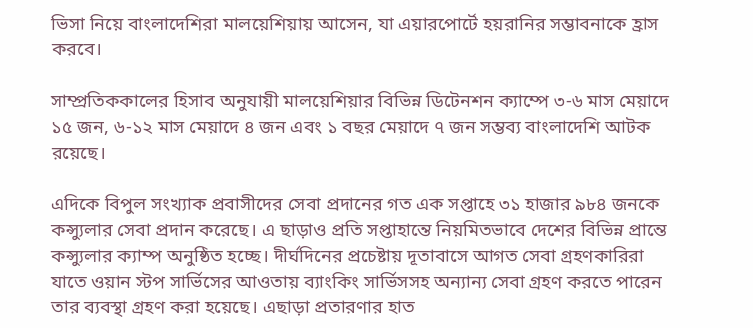ভিসা নিয়ে বাংলাদেশিরা মালয়েশিয়ায় আসেন, যা এয়ারপোর্টে হয়রানির সম্ভাবনাকে হ্রাস করবে।

সাম্প্রতিককালের হিসাব অনুযায়ী মালয়েশিয়ার বিভিন্ন ডিটেনশন ক্যাম্পে ৩-৬ মাস মেয়াদে ১৫ জন, ৬-১২ মাস মেয়াদে ৪ জন এবং ১ বছর মেয়াদে ৭ জন সম্ভব্য বাংলাদেশি আটক রয়েছে।

এদিকে বিপুল সংখ্যাক প্রবাসীদের সেবা প্রদানের গত এক সপ্তাহে ৩১ হাজার ৯৮৪ জনকে কন্স্যুলার সেবা প্রদান করেছে। এ ছাড়াও প্রতি সপ্তাহান্তে নিয়মিতভাবে দেশের বিভিন্ন প্রান্তে কন্স্যুলার ক্যাম্প অনুষ্ঠিত হচ্ছে। দীর্ঘদিনের প্রচেষ্টায় দূতাবাসে আগত সেবা গ্রহণকারিরা যাতে ওয়ান স্টপ সার্ভিসের আওতায় ব্যাংকিং সার্ভিসসহ অন্যান্য সেবা গ্রহণ করতে পারেন তার ব্যবস্থা গ্রহণ করা হয়েছে। এছাড়া প্রতারণার হাত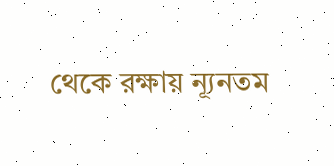থেকে রক্ষায় ন্যূনতম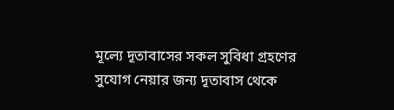মূল্যে দূতাবাসের সকল সুবিধা গ্রহণের সুযোগ নেয়ার জন্য দূতাবাস থেকে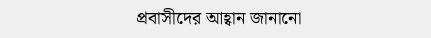প্রবাসীদের আহ্বান জানানো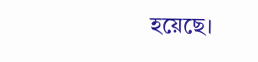হয়েছে।